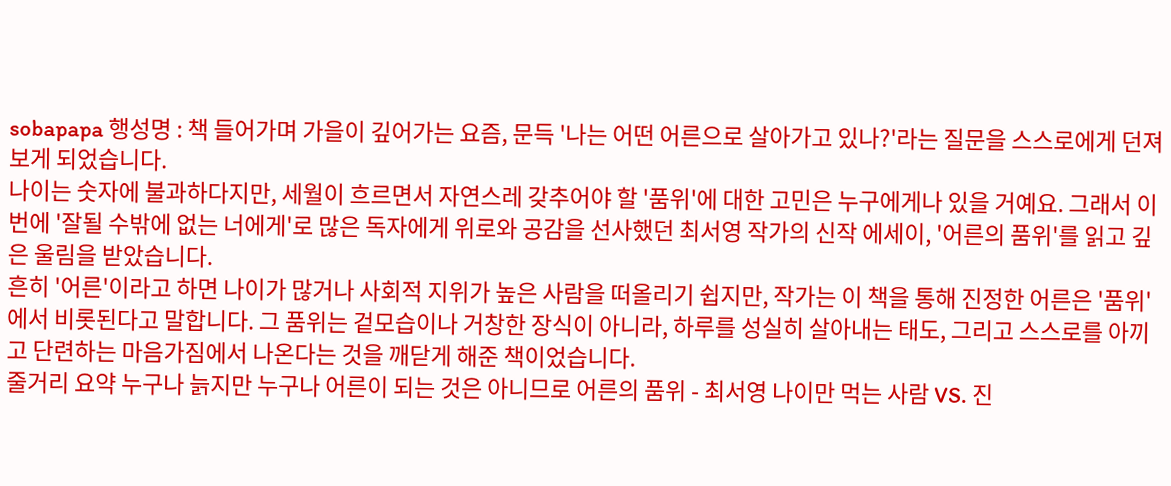sobapapa 행성명 : 책 들어가며 가을이 깊어가는 요즘, 문득 '나는 어떤 어른으로 살아가고 있나?'라는 질문을 스스로에게 던져보게 되었습니다.
나이는 숫자에 불과하다지만, 세월이 흐르면서 자연스레 갖추어야 할 '품위'에 대한 고민은 누구에게나 있을 거예요. 그래서 이번에 '잘될 수밖에 없는 너에게'로 많은 독자에게 위로와 공감을 선사했던 최서영 작가의 신작 에세이, '어른의 품위'를 읽고 깊은 울림을 받았습니다.
흔히 '어른'이라고 하면 나이가 많거나 사회적 지위가 높은 사람을 떠올리기 쉽지만, 작가는 이 책을 통해 진정한 어른은 '품위'에서 비롯된다고 말합니다. 그 품위는 겉모습이나 거창한 장식이 아니라, 하루를 성실히 살아내는 태도, 그리고 스스로를 아끼고 단련하는 마음가짐에서 나온다는 것을 깨닫게 해준 책이었습니다.
줄거리 요약 누구나 늙지만 누구나 어른이 되는 것은 아니므로 어른의 품위 - 최서영 나이만 먹는 사람 VS. 진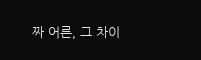짜 어른, 그 차이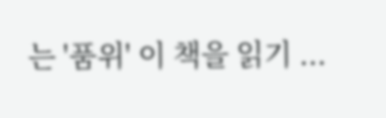는 '품위' 이 책을 읽기 ...